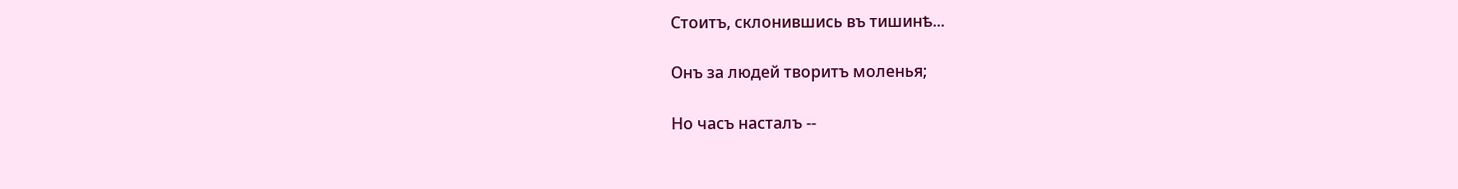Стоитъ, склонившись въ тишинѣ...

Онъ за людей творитъ моленья;

Но часъ насталъ --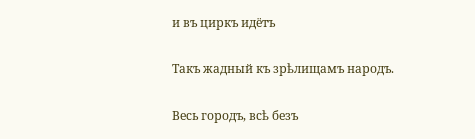и въ циркъ идётъ

Такъ жадный къ зрѣлищамъ народъ.

Весь городъ, всѣ безъ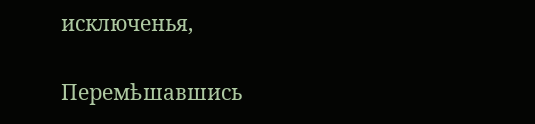исключенья,

Перемѣшавшись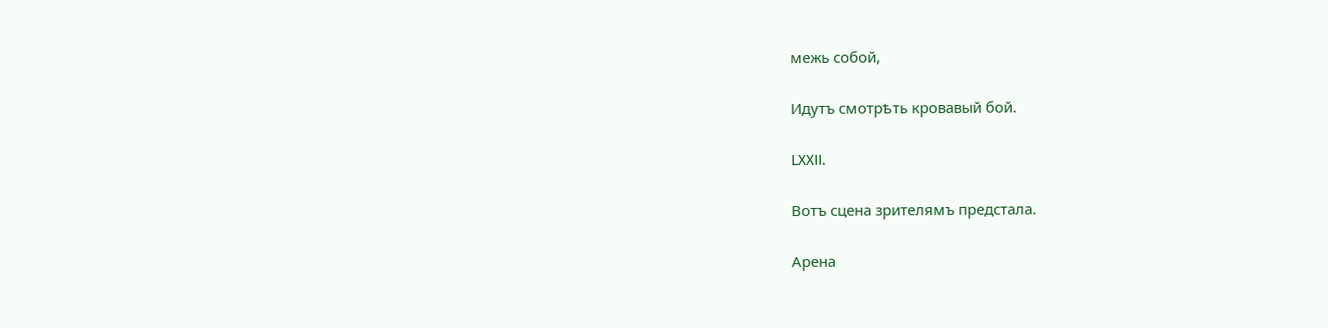межь собой,

Идутъ смотрѣть кровавый бой.

LXXII.

Вотъ сцена зрителямъ предстала.

Арена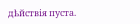дѣйствія пуста.